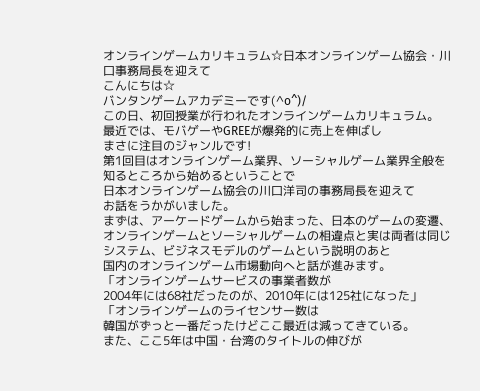オンラインゲームカリキュラム☆日本オンラインゲーム協会・川口事務局長を迎えて
こんにちは☆
バンタンゲームアカデミーです(^o^)/
この日、初回授業が行われたオンラインゲームカリキュラム。
最近では、モバゲーやGREEが爆発的に売上を伸ばし
まさに注目のジャンルです!
第1回目はオンラインゲーム業界、ソーシャルゲーム業界全般を
知るところから始めるということで
日本オンラインゲーム協会の川口洋司の事務局長を迎えて
お話をうかがいました。
まずは、アーケードゲームから始まった、日本のゲームの変遷、
オンラインゲームとソーシャルゲームの相違点と実は両者は同じ
システム、ビジネスモデルのゲームという説明のあと
国内のオンラインゲーム市場動向へと話が進みます。
「オンラインゲームサービスの事業者数が
2004年には68社だったのが、2010年には125社になった」
「オンラインゲームのライセンサー数は
韓国がずっと一番だったけどここ最近は減ってきている。
また、ここ5年は中国・台湾のタイトルの伸びが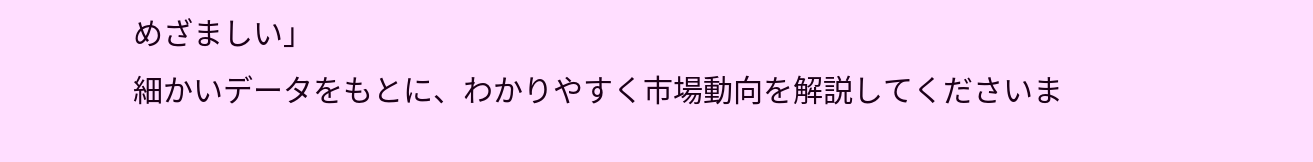めざましい」
細かいデータをもとに、わかりやすく市場動向を解説してくださいま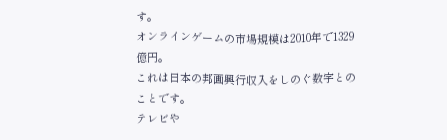す。
オンラインゲームの市場規模は2010年で1329億円。
これは日本の邦画興行収入をしのぐ数字とのことです。
テレビや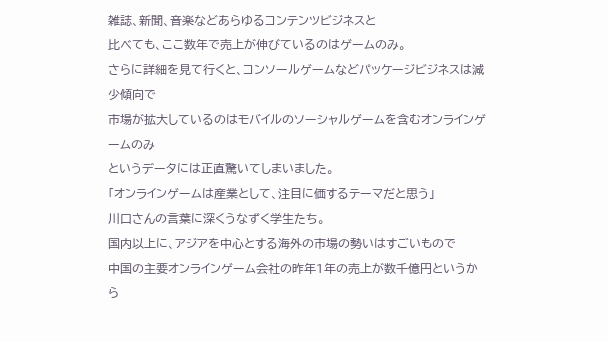雑誌、新聞、音楽などあらゆるコンテンツビジネスと
比べても、ここ数年で売上が伸びているのはゲームのみ。
さらに詳細を見て行くと、コンソールゲームなどパッケージビジネスは減少傾向で
市場が拡大しているのはモバイルのソーシャルゲームを含むオンラインゲームのみ
というデータには正直驚いてしまいました。
「オンラインゲームは産業として、注目に価するテーマだと思う」
川口さんの言葉に深くうなずく学生たち。
国内以上に、アジアを中心とする海外の市場の勢いはすごいもので
中国の主要オンラインゲーム会社の昨年1年の売上が数千億円というから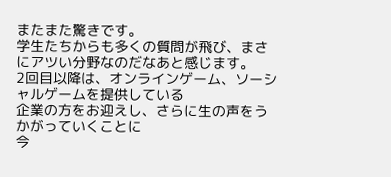またまた驚きです。
学生たちからも多くの質問が飛び、まさにアツい分野なのだなあと感じます。
2回目以降は、オンラインゲーム、ソーシャルゲームを提供している
企業の方をお迎えし、さらに生の声をうかがっていくことに
今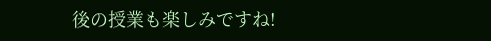後の授業も楽しみですね!